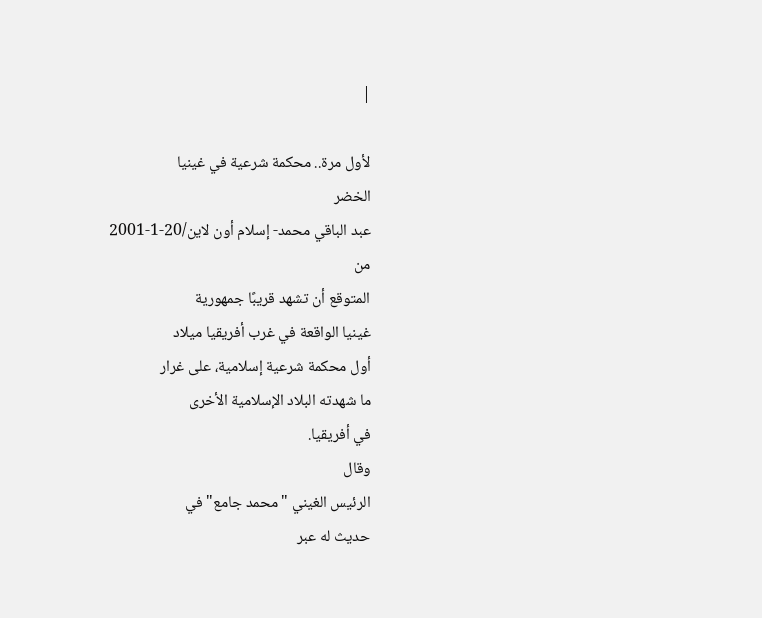|

لأول مرة.. محكمة شرعية في غينيا
الخضر
عبد الباقي محمد- إسلام أون لاين/20-1-2001
من
المتوقع أن تشهد قريبًا جمهورية
غينيا الواقعة في غرب أفريقيا ميلاد
أول محكمة شرعية إسلامية، على غرار
ما شهدته البلاد الإسلامية الأخرى
في أفريقيا.
وقال
الرئيس الغيني "محمد جامع" في
حديث له عبر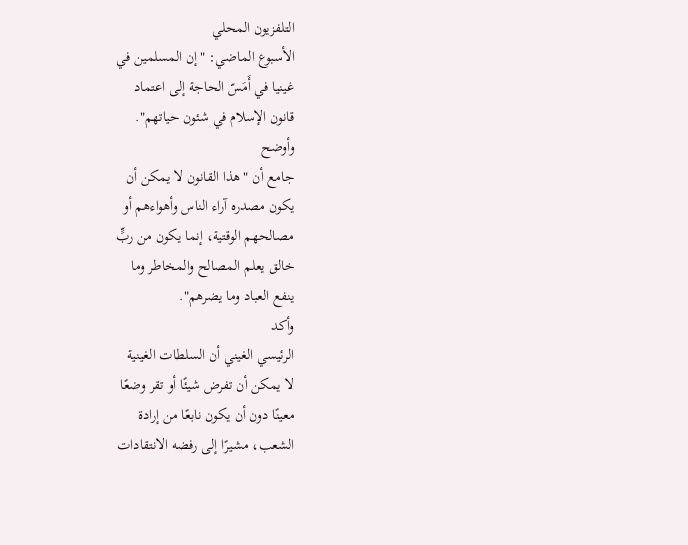التلفزيون المحلي
الأسبوع الماضي: "إن المسلمين في
غينيا في أَمَسّ الحاجة إلى اعتماد
قانون الإسلام في شئون حياتهم".
وأوضح
جامع أن "هذا القانون لا يمكن أن
يكون مصدره آراء الناس وأهواءهم أو
مصالحهم الوقتية، إنما يكون من ربٍّ
خالق يعلم المصالح والمخاطر وما
ينفع العباد وما يضرهم".
وأكد
الرئيسي الغيني أن السلطات الغينية
لا يمكن أن تفرض شيئًا أو تقر وضعًا
معينًا دون أن يكون نابعًا من إرادة
الشعب، مشيرًا إلى رفضه الانتقادات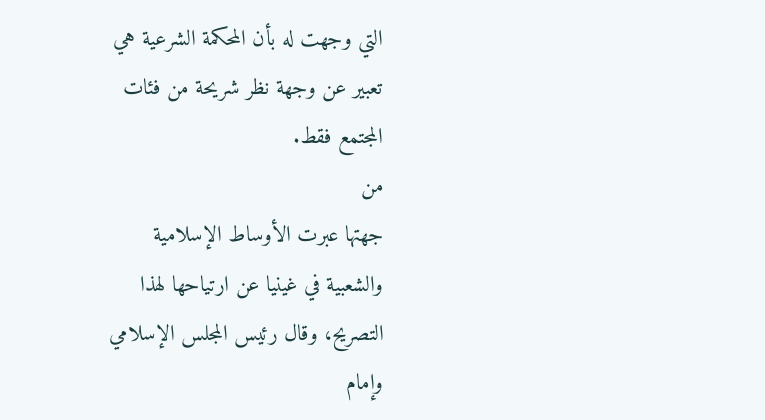التي وجهت له بأن المحكمة الشرعية هي
تعبير عن وجهة نظر شريحة من فئات
المجتمع فقط.
من
جهتها عبرت الأوساط الإسلامية
والشعبية في غينيا عن ارتياحها لهذا
التصريح، وقال رئيس المجلس الإسلامي
وإمام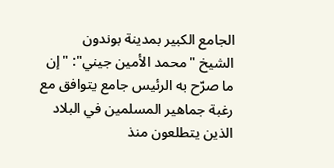الجامع الكبير بمدينة بوندون
الشيخ "محمد الأمين جيني": "إن
ما صرّح به الرئيس جامع يتوافق مع
رغبة جماهير المسلمين في البلاد
الذين يتطلعون منذ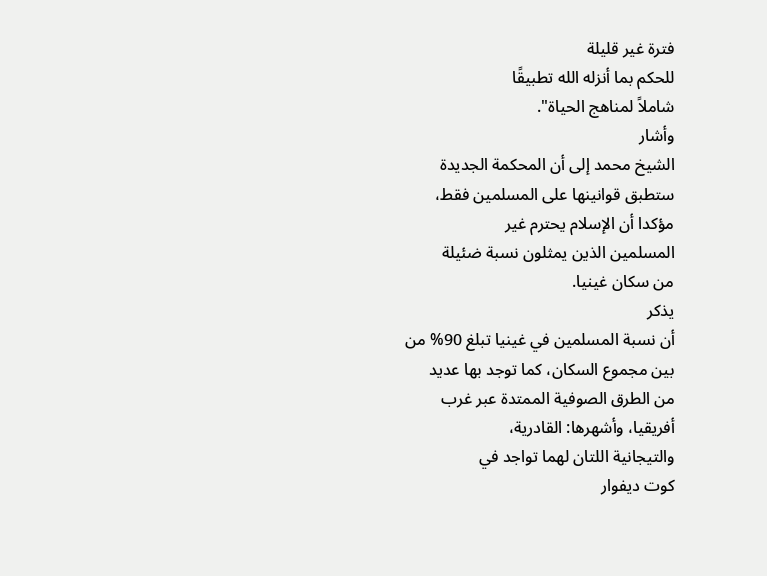فترة غير قليلة
للحكم بما أنزله الله تطبيقًا
شاملاً لمناهج الحياة".
وأشار
الشيخ محمد إلى أن المحكمة الجديدة
ستطبق قوانينها على المسلمين فقط،
مؤكدا أن الإسلام يحترم غير
المسلمين الذين يمثلون نسبة ضئيلة
من سكان غينيا.
يذكر
أن نسبة المسلمين في غينيا تبلغ 90% من
بين مجموع السكان، كما توجد بها عديد
من الطرق الصوفية الممتدة عبر غرب
أفريقيا، وأشهرها: القادرية،
والتيجانية اللتان لهما تواجد في
كوت ديفوار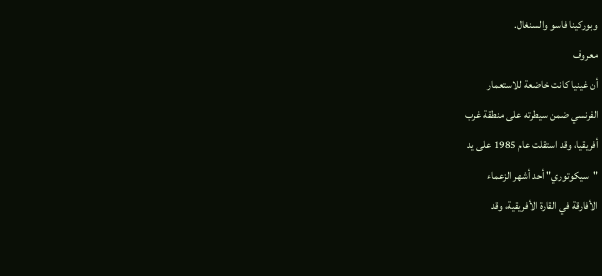وبوركينا فاسو والسنغال.
معروف
أن غينيا كانت خاضعة للاستعمار
الفرنسي ضمن سيطرته على منطقة غرب
أفريقيا، وقد استقلت عام 1985 على يد
"سيكوتوري" أحد أشهر الزعماء
الأفارقة في القارة الأفريقية، وقد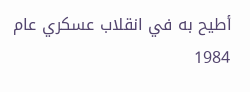أطيح به في انقلاب عسكري عام 1984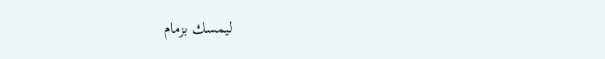ليمسك بزمام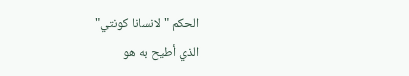الحكم "لانسانا كونتي"
الذي أطيح به هو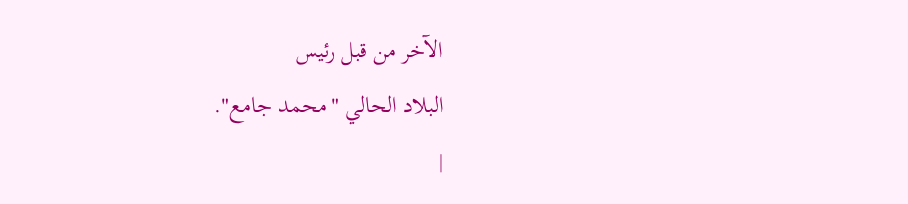الآخر من قبل رئيس
البلاد الحالي "محمد جامع".
|